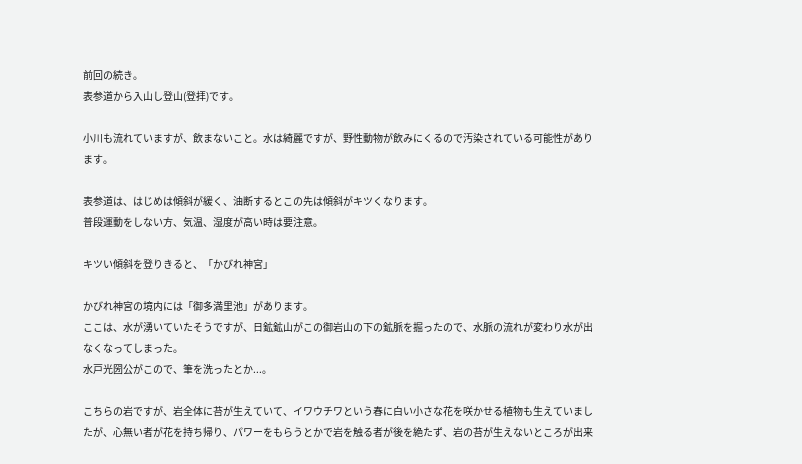前回の続き。
表参道から入山し登山(登拝)です。

小川も流れていますが、飲まないこと。水は綺麗ですが、野性動物が飲みにくるので汚染されている可能性があります。

表参道は、はじめは傾斜が緩く、油断するとこの先は傾斜がキツくなります。
普段運動をしない方、気温、湿度が高い時は要注意。

キツい傾斜を登りきると、「かびれ神宮」

かびれ神宮の境内には「御多満里池」があります。
ここは、水が湧いていたそうですが、日鉱鉱山がこの御岩山の下の鉱脈を掘ったので、水脈の流れが変わり水が出なくなってしまった。
水戸光圀公がこので、筆を洗ったとか...。

こちらの岩ですが、岩全体に苔が生えていて、イワウチワという春に白い小さな花を咲かせる植物も生えていましたが、心無い者が花を持ち帰り、パワーをもらうとかで岩を触る者が後を絶たず、岩の苔が生えないところが出来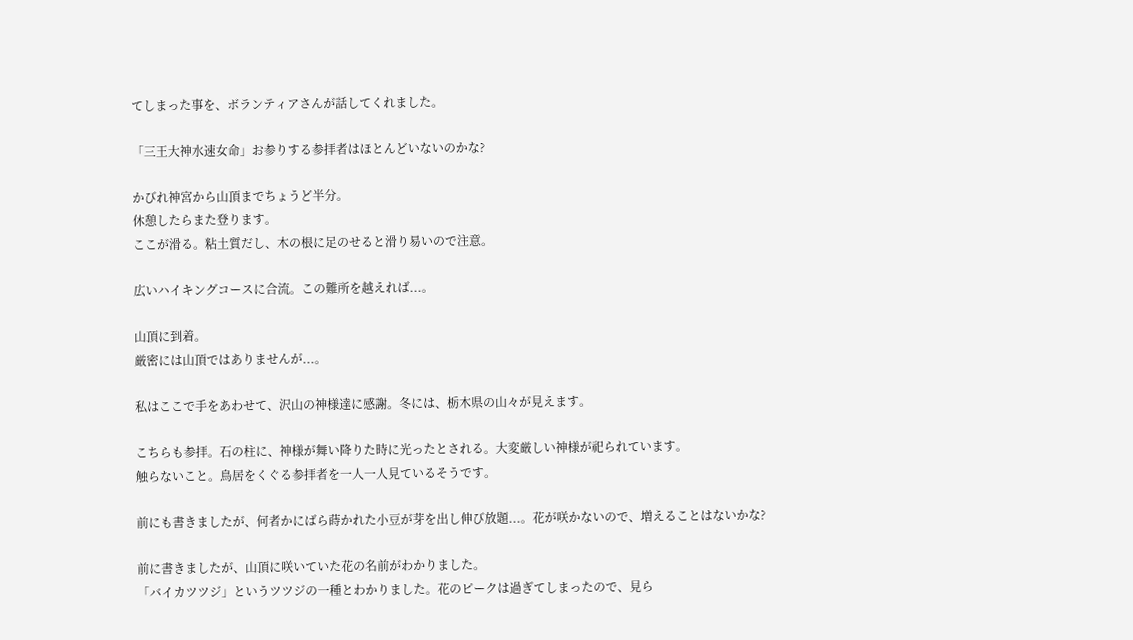てしまった事を、ボランティアさんが話してくれました。

「三王大神水速女命」お参りする参拝者はほとんどいないのかな?

かびれ神宮から山頂までちょうど半分。
休憩したらまた登ります。
ここが滑る。粘土質だし、木の根に足のせると滑り易いので注意。

広いハイキングコースに合流。この難所を越えれば...。

山頂に到着。
厳密には山頂ではありませんが...。

私はここで手をあわせて、沢山の神様達に感謝。冬には、栃木県の山々が見えます。

こちらも参拝。石の柱に、神様が舞い降りた時に光ったとされる。大変厳しい神様が祀られています。
触らないこと。鳥居をくぐる参拝者を一人一人見ているそうです。

前にも書きましたが、何者かにばら蒔かれた小豆が芽を出し伸び放題...。花が咲かないので、増えることはないかな?

前に書きましたが、山頂に咲いていた花の名前がわかりました。
「バイカツツジ」というツツジの一種とわかりました。花のピークは過ぎてしまったので、見ら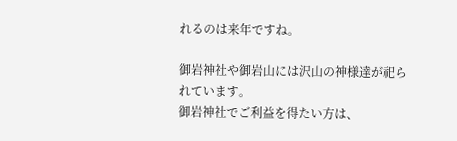れるのは来年ですね。

御岩神社や御岩山には沢山の神様達が祀られています。
御岩神社でご利益を得たい方は、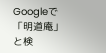Googleで「明道庵」と検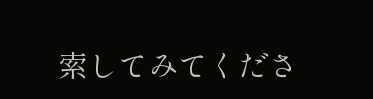索してみてくださ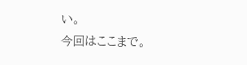い。
今回はここまで。